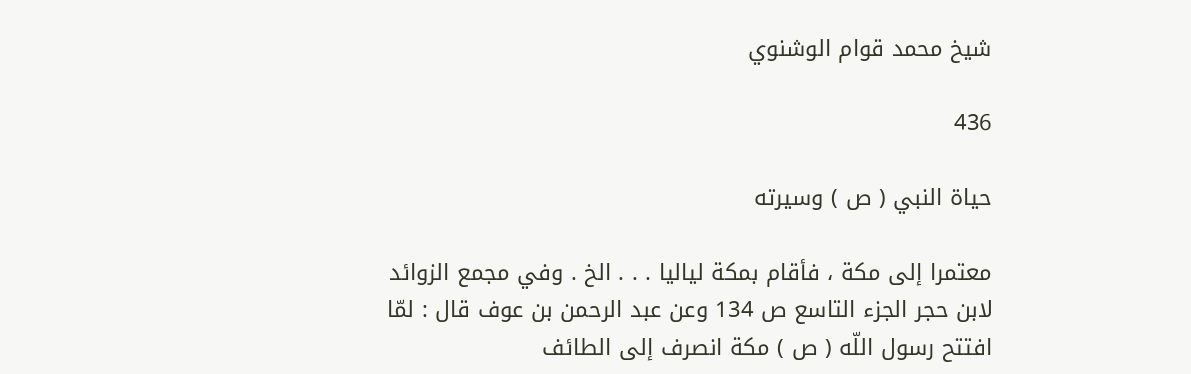شيخ محمد قوام الوشنوي

436

حياة النبي ( ص ) وسيرته

معتمرا إلى مكة ، فأقام بمكة لياليا . . . الخ . وفي مجمع الزوائد لابن حجر الجزء التاسع ص 134 وعن عبد الرحمن بن عوف قال : لمّا افتتح رسول اللّه ( ص ) مكة انصرف إلى الطائف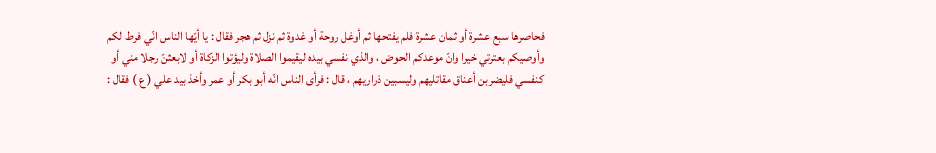فحاصرها سبع عشرة أو ثمان عشرة فلم يفتحها ثم أوغل روحة أو غدوة ثم نزل ثم هجر فقال : يا أيّها الناس انّي فرط لكم وأوصيكم بعترتي خيرا وانّ موعدكم الحوض ، والذي نفسي بيده ليقيموا الصلاة وليؤتوا الزكاة أو لابعثنّ رجلا مني أو كنفسي فليضربن أعناق مقاتليهم وليسبين ذراريهم ، قال : فرأى الناس انّه أبو بكر أو عمر وأخذ بيد علي ( ع ) فقال :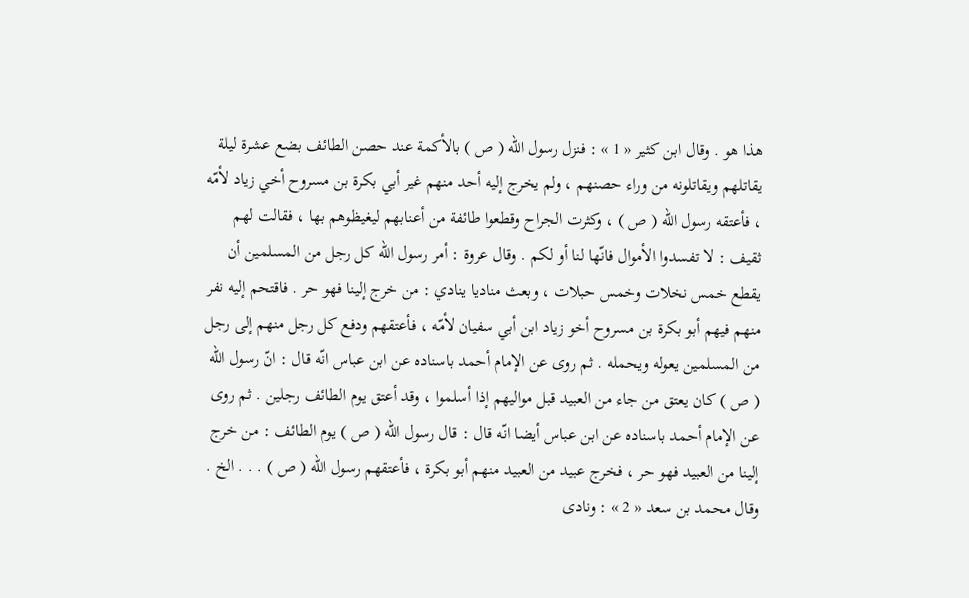هذا هو . وقال ابن كثير « 1 » : فنزل رسول اللّه ( ص ) بالأكمة عند حصن الطائف بضع عشرة ليلة يقاتلهم ويقاتلونه من وراء حصنهم ، ولم يخرج إليه أحد منهم غير أبي بكرة بن مسروح أخي زياد لأمّه ، فأعتقه رسول اللّه ( ص ) ، وكثرت الجراح وقطعوا طائفة من أعنابهم ليغيظوهم بها ، فقالت لهم ثقيف : لا تفسدوا الأموال فانّها لنا أو لكم . وقال عروة : أمر رسول اللّه كل رجل من المسلمين أن يقطع خمس نخلات وخمس حبلات ، وبعث مناديا ينادي : من خرج إلينا فهو حر . فاقتحم إليه نفر منهم فيهم أبو بكرة بن مسروح أخو زياد ابن أبي سفيان لأمّه ، فأعتقهم ودفع كل رجل منهم إلى رجل من المسلمين يعوله ويحمله . ثم روى عن الإمام أحمد باسناده عن ابن عباس انّه قال : انّ رسول اللّه ( ص ) كان يعتق من جاء من العبيد قبل مواليهم إذا أسلموا ، وقد أعتق يوم الطائف رجلين . ثم روى عن الإمام أحمد باسناده عن ابن عباس أيضا انّه قال : قال رسول اللّه ( ص ) يوم الطائف : من خرج إلينا من العبيد فهو حر ، فخرج عبيد من العبيد منهم أبو بكرة ، فأعتقهم رسول اللّه ( ص ) . . . الخ . وقال محمد بن سعد « 2 » : ونادى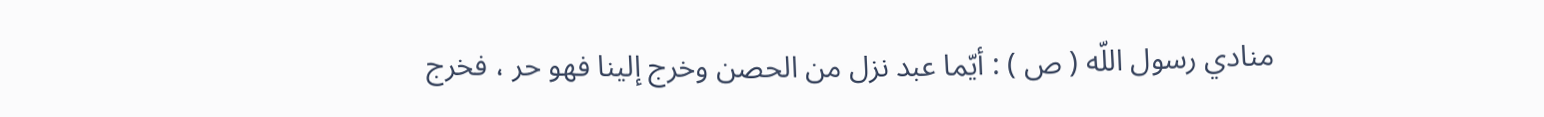منادي رسول اللّه ( ص ) : أيّما عبد نزل من الحصن وخرج إلينا فهو حر ، فخرج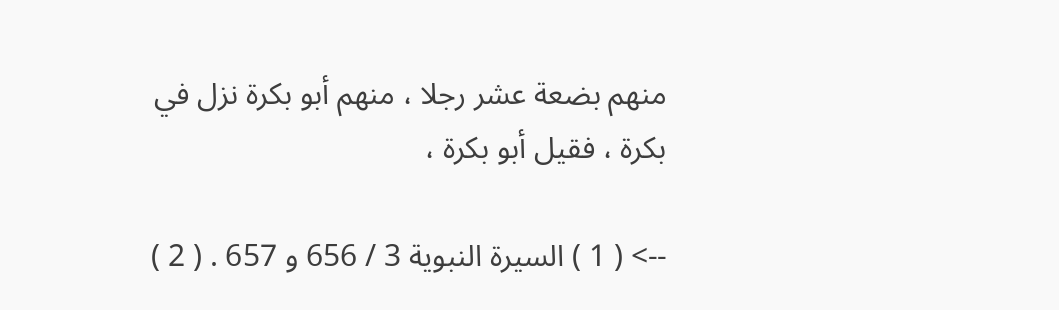منهم بضعة عشر رجلا ، منهم أبو بكرة نزل في بكرة ، فقيل أبو بكرة ،

--> ( 1 ) السيرة النبوية 3 / 656 و 657 . ( 2 )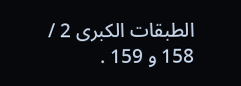الطبقات الكبرى 2 / 158 و 159 .